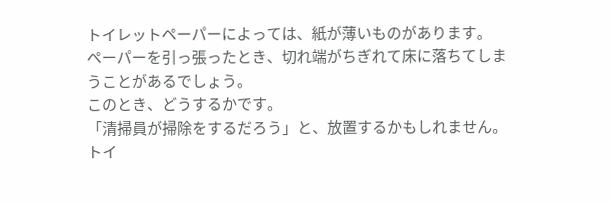トイレットペーパーによっては、紙が薄いものがあります。
ペーパーを引っ張ったとき、切れ端がちぎれて床に落ちてしまうことがあるでしょう。
このとき、どうするかです。
「清掃員が掃除をするだろう」と、放置するかもしれません。
トイ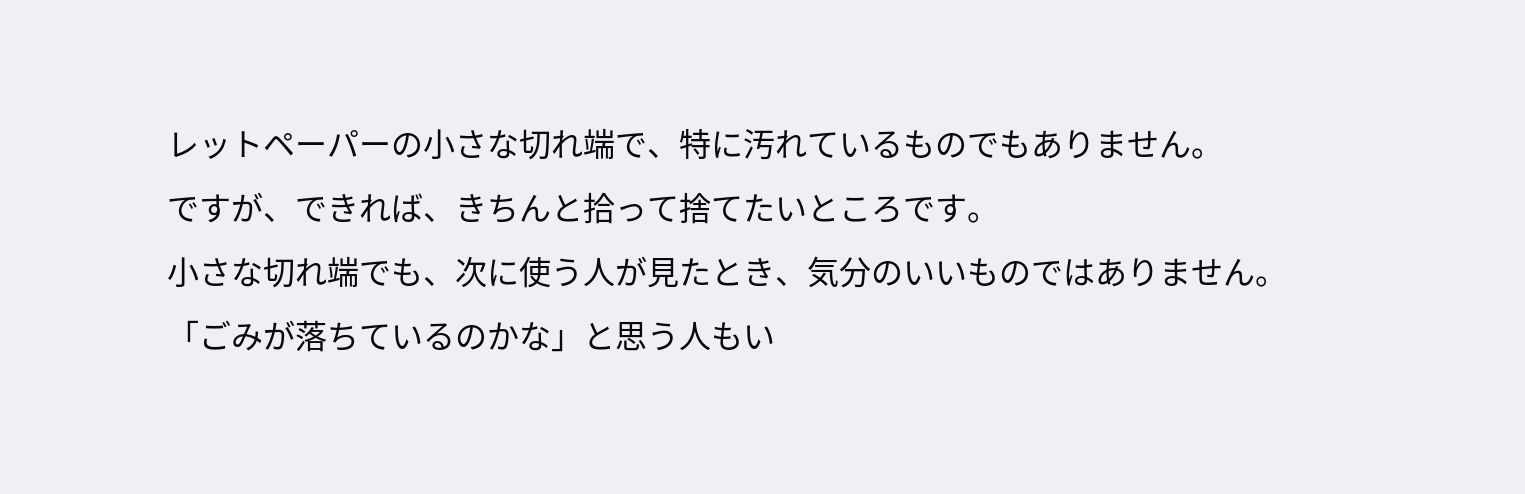レットペーパーの小さな切れ端で、特に汚れているものでもありません。
ですが、できれば、きちんと拾って捨てたいところです。
小さな切れ端でも、次に使う人が見たとき、気分のいいものではありません。
「ごみが落ちているのかな」と思う人もい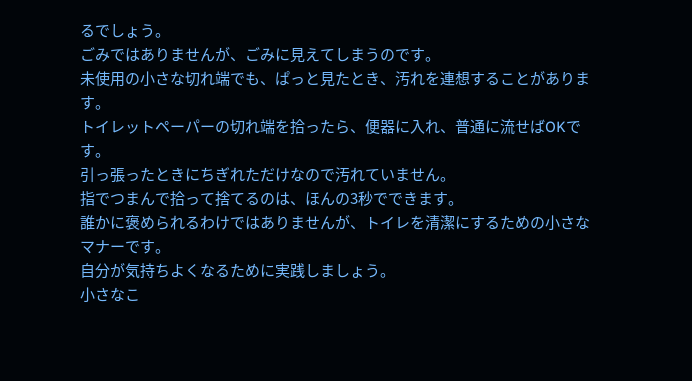るでしょう。
ごみではありませんが、ごみに見えてしまうのです。
未使用の小さな切れ端でも、ぱっと見たとき、汚れを連想することがあります。
トイレットペーパーの切れ端を拾ったら、便器に入れ、普通に流せばOKです。
引っ張ったときにちぎれただけなので汚れていません。
指でつまんで拾って捨てるのは、ほんの3秒でできます。
誰かに褒められるわけではありませんが、トイレを清潔にするための小さなマナーです。
自分が気持ちよくなるために実践しましょう。
小さなこ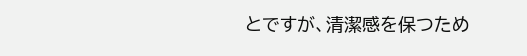とですが、清潔感を保つため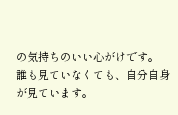の気持ちのいい心がけです。
誰も見ていなくても、自分自身が見ています。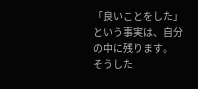「良いことをした」という事実は、自分の中に残ります。
そうした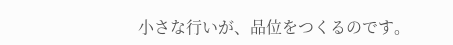小さな行いが、品位をつくるのです。